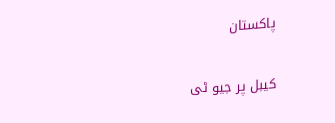پاکستان

کیبل پر جیو ٹی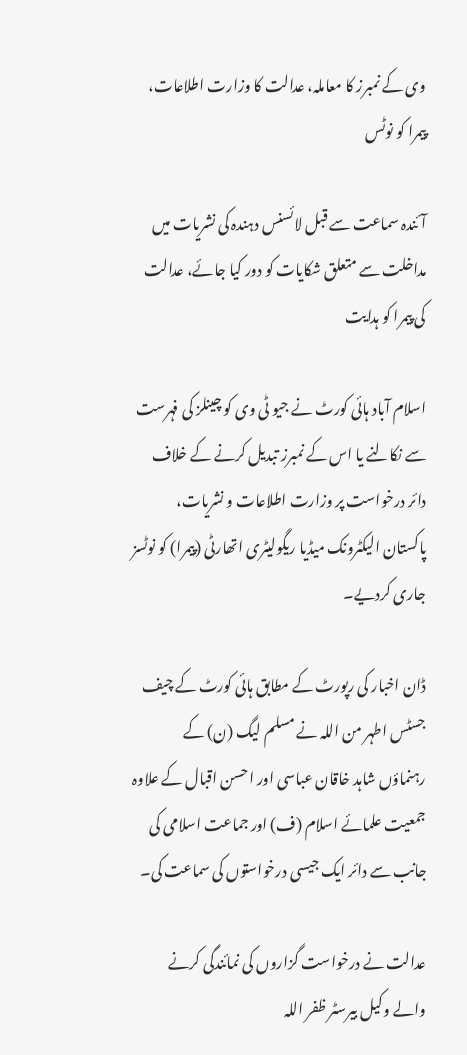وی کے نمبرز کا معاملہ، عدالت کا وزارت اطلاعات، پیمرا کو نوٹس

آئندہ سماعت سے قبل لائسنس دہندہ کی نشریات میں مداخلت سے متعلق شکایات کو دور کیا جائے، عدالت کی پیمرا کو ہدایت

اسلام آباد ہائی کورٹ نے جیو ٹی وی کو چینلز کی فہرست سے نکالنے یا اس کے نمبرز تبدیل کرنے کے خلاف دائر درخواست پر وزارت اطلاعات و نشریات، پاکستان الیکٹرونک میڈیا ریگولیٹری اتھارٹی (پیمرا) کو نوٹسز جاری کردیے۔

ڈان اخبار کی رپورٹ کے مطابق ہائی کورٹ کے چیف جسٹس اطہر من اللہ نے مسلم لیگ (ن) کے رہنماؤں شاہد خاقان عباسی اور احسن اقبال کے علاوہ جمعیت علمائے اسلام (ف) اور جماعت اسلامی کی جانب سے دائر ایک جیسی درخواستوں کی سماعت کی۔

عدالت نے درخواست گزاروں کی نمائندگی کرنے والے وکیل بیرسٹر ظفر اللہ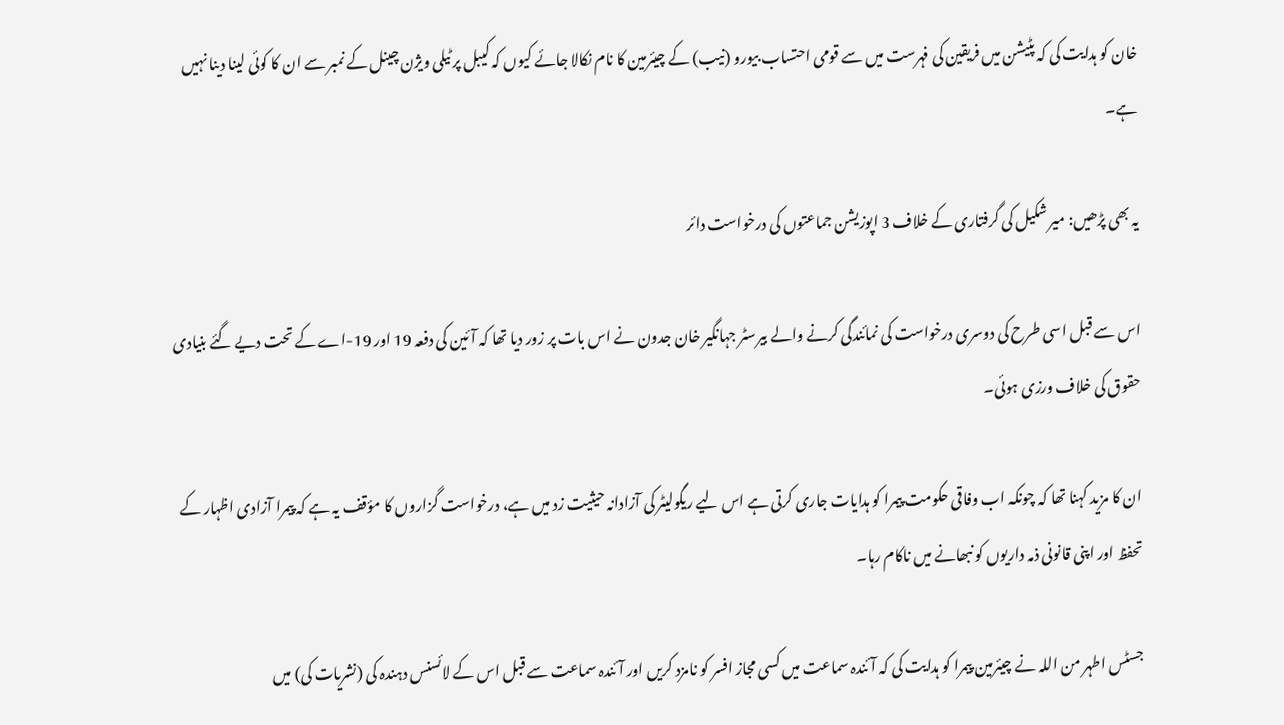خان کو ہدایت کی کہ پٹیشن میں فریقین کی فہرست میں سے قومی احتساب بیورو (نیب) کے چیئرمین کا نام نکالا جائے کیوں کہ کیبل پر ٹیلی ویژن چینل کے نمبر سے ان کا کوئی لینا دینا نہیں ہے۔

یہ بھی پڑھیں: میر شکیل کی گرفتاری کے خلاف 3 اپوزیشن جماعتوں کی درخواست دائر

اس سے قبل اسی طرح کی دوسری درخواست کی نمائندگی کرنے والے بیرسٹر جہانگیر خان جدون نے اس بات پر زور دیا تھا کہ آئین کی دفعہ 19 اور 19-اے کے تحت دیے گئے بنیادی حقوق کی خلاف ورزی ہوئی۔

ان کا مزید کہنا تھا کہ چونکہ اب وفاقی حکومت پیمرا کو ہدایات جاری کرتی ہے اس لیے ریگولیٹر کی آزادانہ حیثیت زد میں ہے، درخواست گزاروں کا مؤقف یہ ہے کہ پیمرا آزادی اظہار کے تحفظ اور اپنی قانونی ذمہ داریوں کو نبھانے میں ناکام رہا۔

جسٹس اطہر من اللہ نے چیئرمین پیمرا کو ہدایت کی کہ آئندہ سماعت میں کسی مجاز افسر کو نامزد کریں اور آئندہ سماعت سے قبل اس کے لائسنس دہندہ کی (نشریات کی) میں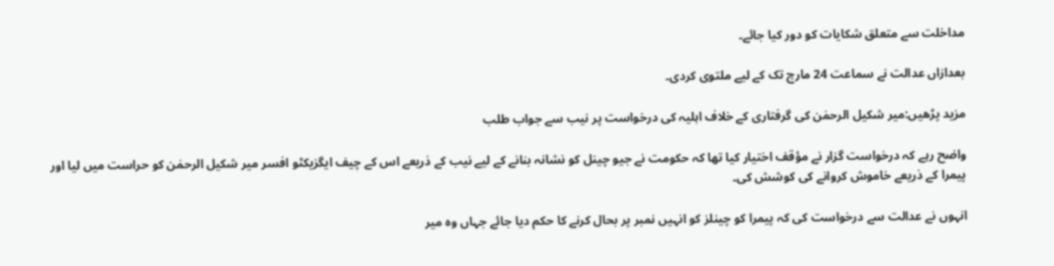مداخلت سے متعلق شکایات کو دور کیا جائے۔

بعدازاں عدالت نے سماعت 24 مارچ تک کے لیے ملتوی کردی۔

مزید پڑھیں:میر شکیل الرحمٰن کی گرفتاری کے خلاف اہلیہ کی درخواست پر نیب سے جواب طلب

واضح رہے کہ درخواست گزار نے مؤقف اختیار کیا تھا کہ حکومت نے جیو چینل کو نشانہ بنانے کے لیے نیب کے ذریعے اس کے چیف ایگزیکٹو افسر میر شکیل الرحمٰن کو حراست میں لیا اور پیمرا کے ذریعے خاموش کروانے کی کوشش کی۔

انہوں نے عدالت سے درخواست کی کہ پیمرا کو چینلز کو انہیں نمبر پر بحال کرنے کا حکم دیا جائے جہاں وہ میر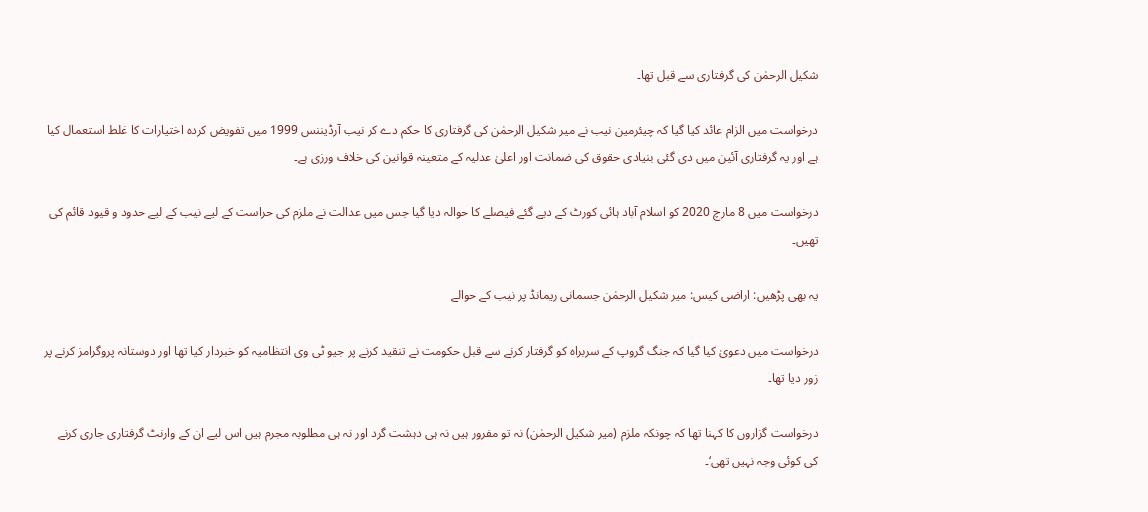شکیل الرحمٰن کی گرفتاری سے قبل تھا۔

درخواست میں الزام عائد کیا گیا کہ چیئرمین نیب نے میر شکیل الرحمٰن کی گرفتاری کا حکم دے کر نیب آرڈیننس 1999 میں تفویض کردہ اختیارات کا غلط استعمال کیا ہے اور یہ گرفتاری آئین میں دی گئی بنیادی حقوق کی ضمانت اور اعلیٰ عدلیہ کے متعینہ قوانین کی خلاف ورزی ہے۔

درخواست میں 8 مارچ 2020 کو اسلام آباد ہائی کورٹ کے دیے گئے فیصلے کا حوالہ دیا گیا جس میں عدالت نے ملزم کی حراست کے لیے نیب کے لیے حدود و قیود قائم کی تھیں۔

یہ بھی پڑھیں: اراضی کیس: میر شکیل الرحمٰن جسمانی ریمانڈ پر نیب کے حوالے

درخواست میں دعویٰ کیا گیا کہ جنگ گروپ کے سربراہ کو گرفتار کرنے سے قبل حکومت نے تنقید کرنے پر جیو ٹی وی انتظامیہ کو خبردار کیا تھا اور دوستانہ پروگرامز کرنے پر زور دیا تھا۔

درخواست گزاروں کا کہنا تھا کہ چونکہ ملزم (میر شکیل الرحمٰن) نہ تو مفرور ہیں نہ ہی دہشت گرد اور نہ ہی مطلوبہ مجرم ہیں اس لیے ان کے وارنٹ گرفتاری جاری کرنے کی کوئی وجہ نہیں تھی‘۔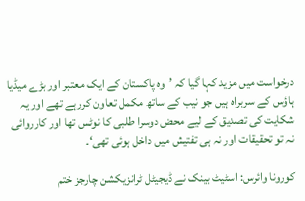درخواست میں مزید کہا گیا کہ ’وہ پاکستان کے ایک معتبر اور بڑے میڈیا ہاؤس کے سربراہ ہیں جو نیب کے ساتھ مکمل تعاون کررہے تھے اور یہ شکایت کی تصدیق کے لیے محض دوسرا طلبی کا نوٹس تھا اور کارروائی نہ تو تحقیقات اور نہ ہی تفتیش میں داخل ہوئی تھی‘۔

کورونا وائرس: اسٹیٹ بینک نے ڈیجیٹل ٹرانزیکشن چارجز ختم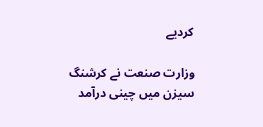کردیے

وزارت صنعت نے کرشنگ سیزن میں چینی درآمد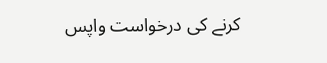کرنے کی درخواست واپس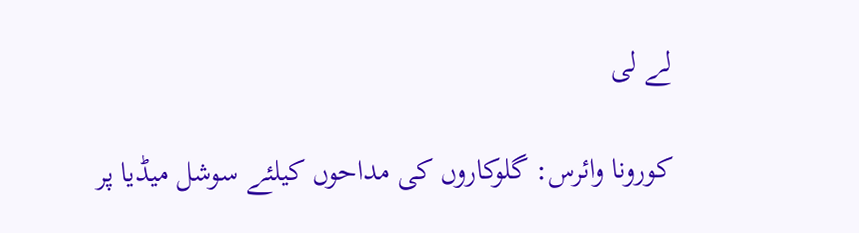لے لی

کورونا وائرس: گلوکاروں کی مداحوں کیلئے سوشل میڈیا پر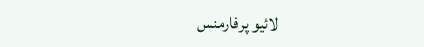لائیو پرفارمنس